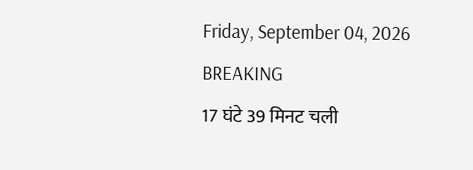Friday, September 04, 2026
BREAKING
17 घंटे 39 मिनट चली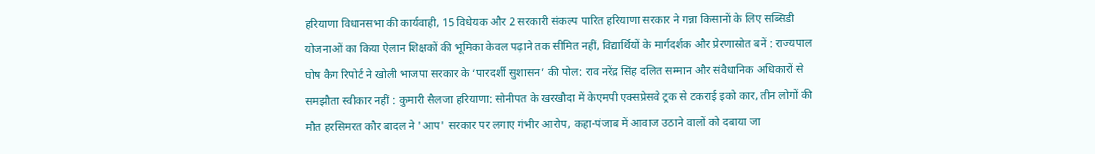हरियाणा विधानसभा की कार्यवाही, 15 विधेयक और 2 सरकारी संकल्प पारित हरियाणा सरकार ने गन्ना किसानों के लिए सब्सिडी योजनाओं का किया ऐलान शिक्षकों की भूमिका केवल पढ़ाने तक सीमित नहीं, विद्यार्थियों के मार्गदर्शक और प्रेरणास्रोत बनें : राज्यपाल घोष कैग रिपोर्ट ने खोली भाजपा सरकार के ‘पारदर्शी सुशासन’ की पोल: राव नरेंद्र सिंह दलित सम्मान और संवैधानिक अधिकारों से समझौता स्वीकार नहीं : कुमारी सैलजा हरियाणा: सोनीपत के खरखौदा में केएमपी एक्सप्रेसवे ट्रक से टकराई इको कार, तीन लोगों की मौत हरसिमरत कौर बादल ने 'आप' सरकार पर लगाए गंभीर आरोप, कहा-पंजाब में आवाज उठाने वालों को दबाया जा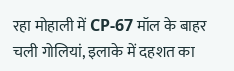रहा मोहाली में CP-67 मॉल के बाहर चली गोलियां, इलाके में दहशत का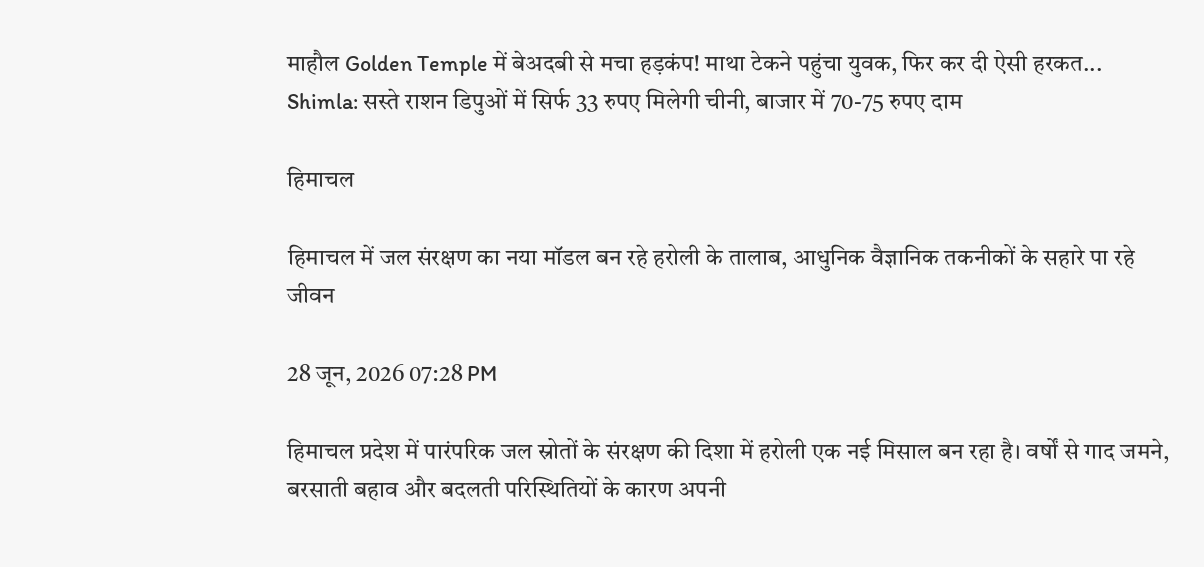माहौल Golden Temple में बेअदबी से मचा हड़कंप! माथा टेकने पहुंचा युवक, फिर कर दी ऐसी हरकत... Shimla: सस्ते राशन डिपुओं में सिर्फ 33 रुपए मिलेगी चीनी, बाजार में 70-75 रुपए दाम

हिमाचल

हिमाचल में जल संरक्षण का नया मॉडल बन रहे हरोली के तालाब, आधुनिक वैज्ञानिक तकनीकों के सहारे पा रहे जीवन

28 जून, 2026 07:28 PM

हिमाचल प्रदेश में पारंपरिक जल स्रोतों के संरक्षण की दिशा में हरोली एक नई मिसाल बन रहा है। वर्षों से गाद जमने, बरसाती बहाव और बदलती परिस्थितियों के कारण अपनी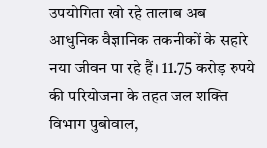उपयोगिता खो रहे तालाब अब आधुनिक वैज्ञानिक तकनीकों के सहारे नया जीवन पा रहे हैं। 11.75 करोड़ रुपये की परियोजना के तहत जल शक्ति विभाग पुबोवाल,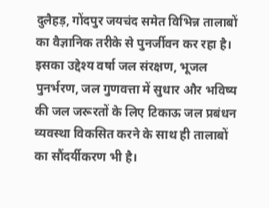दुलैहड़, गोंदपुर जयचंद समेत विभिन्न तालाबों का वैज्ञानिक तरीके से पुनर्जीवन कर रहा है। इसका उद्देश्य वर्षा जल संरक्षण, भूजल पुनर्भरण, जल गुणवत्ता में सुधार और भविष्य की जल जरूरतों के लिए टिकाऊ जल प्रबंधन व्यवस्था विकसित करने के साथ ही तालाबों का सौंदर्यीकरण भी है।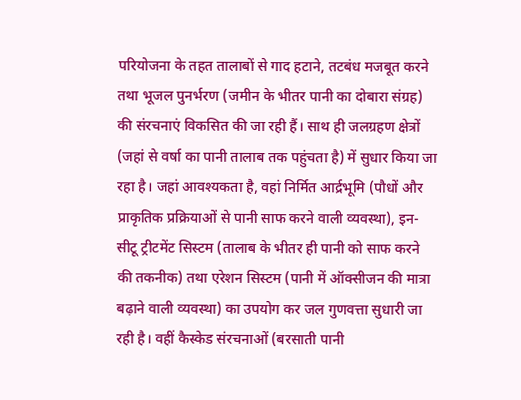परियोजना के तहत तालाबों से गाद हटाने, तटबंध मजबूत करने तथा भूजल पुनर्भरण (जमीन के भीतर पानी का दोबारा संग्रह) की संरचनाएं विकसित की जा रही हैं। साथ ही जलग्रहण क्षेत्रों (जहां से वर्षा का पानी तालाब तक पहुंचता है) में सुधार किया जा रहा है। जहां आवश्यकता है, वहां निर्मित आर्द्रभूमि (पौधों और प्राकृतिक प्रक्रियाओं से पानी साफ करने वाली व्यवस्था), इन-सीटू ट्रीटमेंट सिस्टम (तालाब के भीतर ही पानी को साफ करने की तकनीक) तथा एरेशन सिस्टम (पानी में ऑक्सीजन की मात्रा बढ़ाने वाली व्यवस्था) का उपयोग कर जल गुणवत्ता सुधारी जा रही है। वहीं कैस्केड संरचनाओं (बरसाती पानी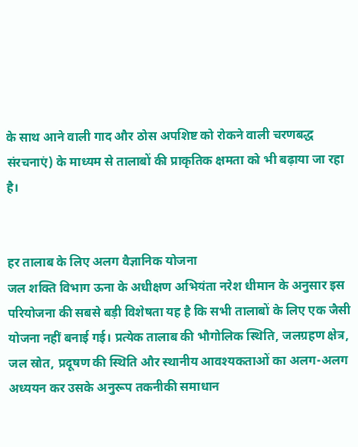के साथ आने वाली गाद और ठोस अपशिष्ट को रोकने वाली चरणबद्ध संरचनाएं) के माध्यम से तालाबों की प्राकृतिक क्षमता को भी बढ़ाया जा रहा है।


हर तालाब के लिए अलग वैज्ञानिक योजना
जल शक्ति विभाग ऊना के अधीक्षण अभियंता नरेश धीमान के अनुसार इस परियोजना की सबसे बड़ी विशेषता यह है कि सभी तालाबों के लिए एक जैसी योजना नहीं बनाई गई। प्रत्येक तालाब की भौगोलिक स्थिति, जलग्रहण क्षेत्र, जल स्रोत, प्रदूषण की स्थिति और स्थानीय आवश्यकताओं का अलग-अलग अध्ययन कर उसके अनुरूप तकनीकी समाधान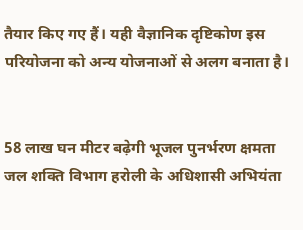तैयार किए गए हैं। यही वैज्ञानिक दृष्टिकोण इस परियोजना को अन्य योजनाओं से अलग बनाता है।


58 लाख घन मीटर बढ़ेगी भूजल पुनर्भरण क्षमता
जल शक्ति विभाग हरोली के अधिशासी अभियंता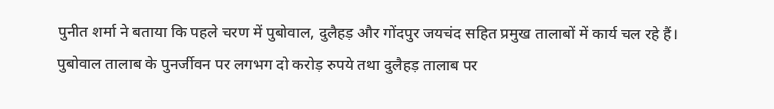पुनीत शर्मा ने बताया कि पहले चरण में पुबोवाल, दुलैहड़ और गोंदपुर जयचंद सहित प्रमुख तालाबों में कार्य चल रहे हैं। पुबोवाल तालाब के पुनर्जीवन पर लगभग दो करोड़ रुपये तथा दुलैहड़ तालाब पर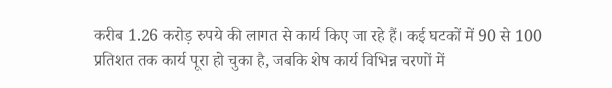करीब 1.26 करोड़ रुपये की लागत से कार्य किए जा रहे हैं। कई घटकों में 90 से 100 प्रतिशत तक कार्य पूरा हो चुका है, जबकि शेष कार्य विभिन्न चरणों में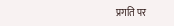प्रगति पर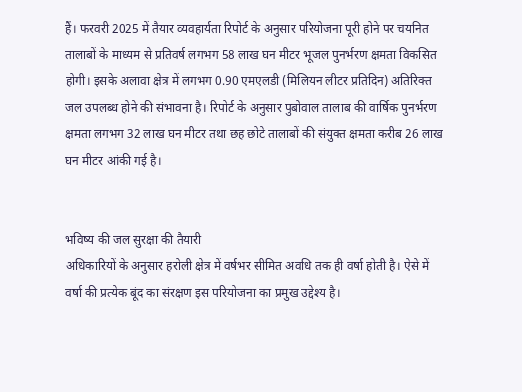हैं। फरवरी 2025 में तैयार व्यवहार्यता रिपोर्ट के अनुसार परियोजना पूरी होने पर चयनित तालाबों के माध्यम से प्रतिवर्ष लगभग 58 लाख घन मीटर भूजल पुनर्भरण क्षमता विकसित होगी। इसके अलावा क्षेत्र में लगभग 0.90 एमएलडी (मिलियन लीटर प्रतिदिन) अतिरिक्त जल उपलब्ध होने की संभावना है। रिपोर्ट के अनुसार पुबोवाल तालाब की वार्षिक पुनर्भरण क्षमता लगभग 32 लाख घन मीटर तथा छह छोटे तालाबों की संयुक्त क्षमता करीब 26 लाख घन मीटर आंकी गई है।


भविष्य की जल सुरक्षा की तैयारी
अधिकारियों के अनुसार हरोली क्षेत्र में वर्षभर सीमित अवधि तक ही वर्षा होती है। ऐसे में वर्षा की प्रत्येक बूंद का संरक्षण इस परियोजना का प्रमुख उद्देश्य है।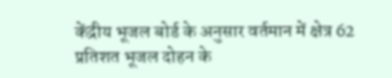केंद्रीय भूजल बोर्ड के अनुसार वर्तमान में क्षेत्र 62 प्रतिशत भूजल दोहन के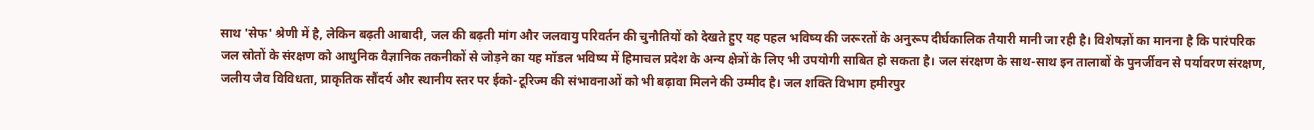साथ 'सेफ' श्रेणी में है, लेकिन बढ़ती आबादी, जल की बढ़ती मांग और जलवायु परिवर्तन की चुनौतियों को देखते हुए यह पहल भविष्य की जरूरतों के अनुरूप दीर्घकालिक तैयारी मानी जा रही है। विशेषज्ञों का मानना है कि पारंपरिक जल स्रोतों के संरक्षण को आधुनिक वैज्ञानिक तकनीकों से जोड़ने का यह मॉडल भविष्य में हिमाचल प्रदेश के अन्य क्षेत्रों के लिए भी उपयोगी साबित हो सकता है। जल संरक्षण के साथ-साथ इन तालाबों के पुनर्जीवन से पर्यावरण संरक्षण, जलीय जैव विविधता, प्राकृतिक सौंदर्य और स्थानीय स्तर पर ईको-टूरिज्म की संभावनाओं को भी बढ़ावा मिलने की उम्मीद है। जल शक्ति विभाग हमीरपुर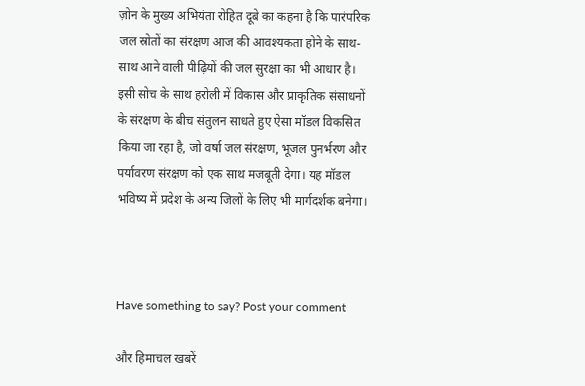ज़ोन के मुख्य अभियंता रोहित दूबे का कहना है कि पारंपरिक जल स्रोतों का संरक्षण आज की आवश्यकता होने के साथ-साथ आने वाली पीढ़ियों की जल सुरक्षा का भी आधार है। इसी सोच के साथ हरोली में विकास और प्राकृतिक संसाधनों के संरक्षण के बीच संतुलन साधते हुए ऐसा मॉडल विकसित किया जा रहा है, जो वर्षा जल संरक्षण, भूजल पुनर्भरण और पर्यावरण संरक्षण को एक साथ मजबूती देगा। यह मॉडल भविष्य में प्रदेश के अन्य जिलों के लिए भी मार्गदर्शक बनेगा।



Have something to say? Post your comment

और हिमाचल खबरें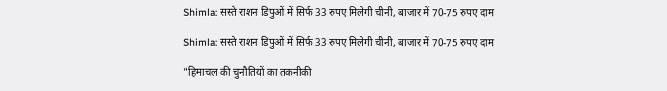Shimla: सस्ते राशन डिपुओं में सिर्फ 33 रुपए मिलेगी चीनी, बाजार में 70-75 रुपए दाम

Shimla: सस्ते राशन डिपुओं में सिर्फ 33 रुपए मिलेगी चीनी, बाजार में 70-75 रुपए दाम

"हिमाचल की चुनौतियों का तकनीकी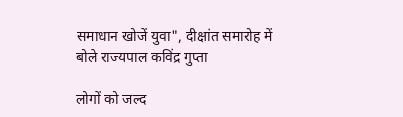समाधान खोजें युवा", दीक्षांत समारोह में बोले राज्यपाल कविंद्र गुप्ता

लोगों को जल्द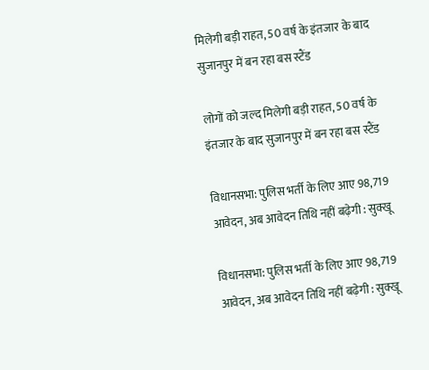मिलेगी बड़ी राहत, 50 वर्ष के इंतजार के बाद सुजानपुर में बन रहा बस स्टैंड

लोगों को जल्द मिलेगी बड़ी राहत, 50 वर्ष के इंतजार के बाद सुजानपुर में बन रहा बस स्टैंड

विधानसभा: पुलिस भर्ती के लिए आए 98,719 आवेदन, अब आवेदन तिथि नहीं बढ़ेगी : सुक्खू

विधानसभा: पुलिस भर्ती के लिए आए 98,719 आवेदन, अब आवेदन तिथि नहीं बढ़ेगी : सुक्खू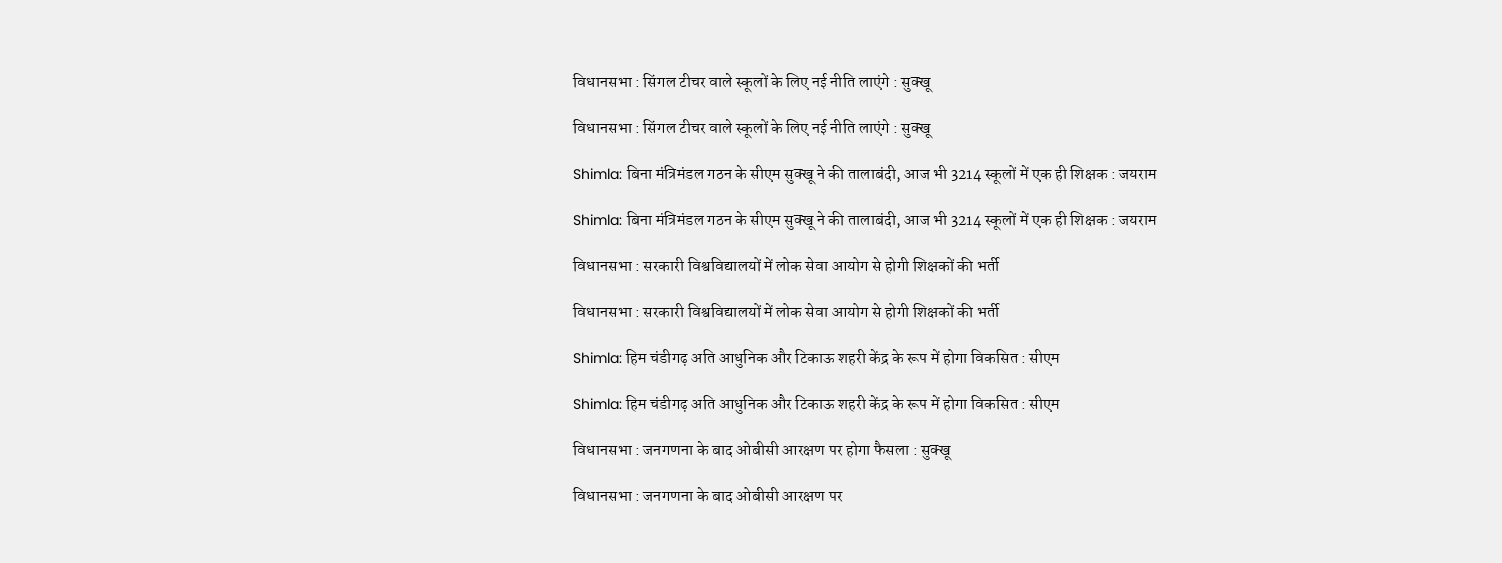विधानसभा : सिंगल टीचर वाले स्कूलों के लिए नई नीति लाएंगे : सुक्खू

विधानसभा : सिंगल टीचर वाले स्कूलों के लिए नई नीति लाएंगे : सुक्खू

Shimla: बिना मंत्रिमंडल गठन के सीएम सुक्खू ने की तालाबंदी, आज भी 3214 स्कूलों में एक ही शिक्षक : जयराम

Shimla: बिना मंत्रिमंडल गठन के सीएम सुक्खू ने की तालाबंदी, आज भी 3214 स्कूलों में एक ही शिक्षक : जयराम

विधानसभा : सरकारी विश्वविद्यालयों में लोक सेवा आयोग से होगी शिक्षकों की भर्ती

विधानसभा : सरकारी विश्वविद्यालयों में लोक सेवा आयोग से होगी शिक्षकों की भर्ती

Shimla: हिम चंडीगढ़ अति आधुनिक और टिकाऊ शहरी केंद्र के रूप में होगा विकसित : सीएम

Shimla: हिम चंडीगढ़ अति आधुनिक और टिकाऊ शहरी केंद्र के रूप में होगा विकसित : सीएम

विधानसभा : जनगणना के बाद ओबीसी आरक्षण पर होगा फैसला : सुक्खू

विधानसभा : जनगणना के बाद ओबीसी आरक्षण पर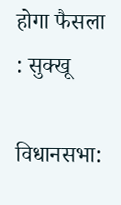होगा फैसला : सुक्खू

विधानसभा: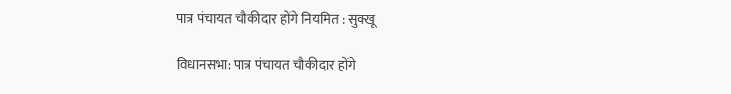पात्र पंचायत चौकीदार होंगे नियमित : सुक्खू

विधानसभा: पात्र पंचायत चौकीदार होंगे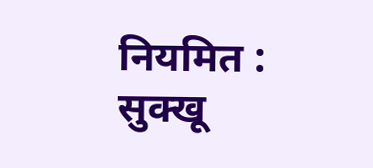नियमित : सुक्खू